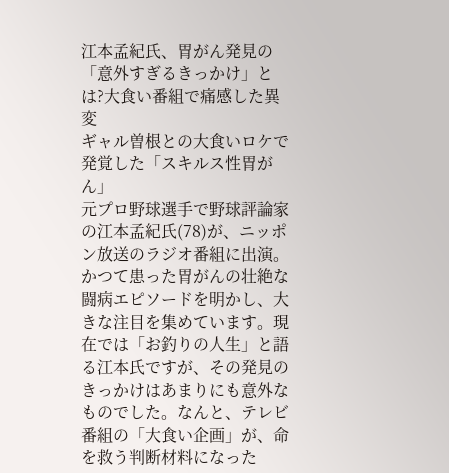江本孟紀氏、胃がん発見の「意外すぎるきっかけ」とは?大食い番組で痛感した異変
ギャル曽根との大食いロケで発覚した「スキルス性胃がん」
元プロ野球選手で野球評論家の江本孟紀氏(78)が、ニッポン放送のラジオ番組に出演。かつて患った胃がんの壮絶な闘病エピソードを明かし、大きな注目を集めています。現在では「お釣りの人生」と語る江本氏ですが、その発見のきっかけはあまりにも意外なものでした。なんと、テレビ番組の「大食い企画」が、命を救う判断材料になった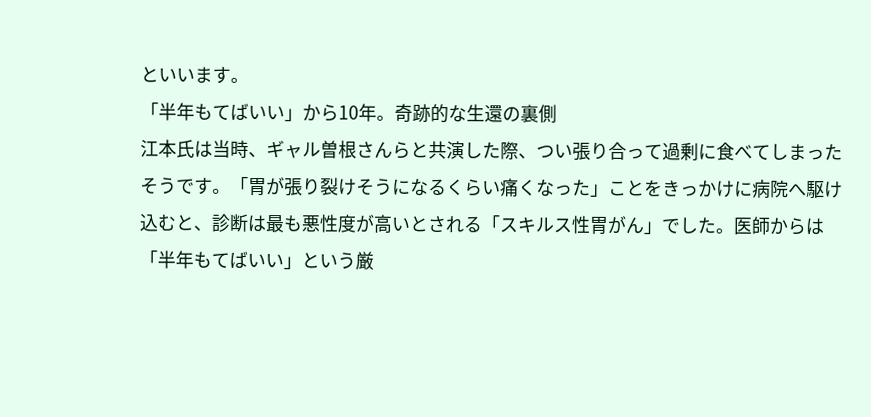といいます。
「半年もてばいい」から10年。奇跡的な生還の裏側
江本氏は当時、ギャル曽根さんらと共演した際、つい張り合って過剰に食べてしまったそうです。「胃が張り裂けそうになるくらい痛くなった」ことをきっかけに病院へ駆け込むと、診断は最も悪性度が高いとされる「スキルス性胃がん」でした。医師からは「半年もてばいい」という厳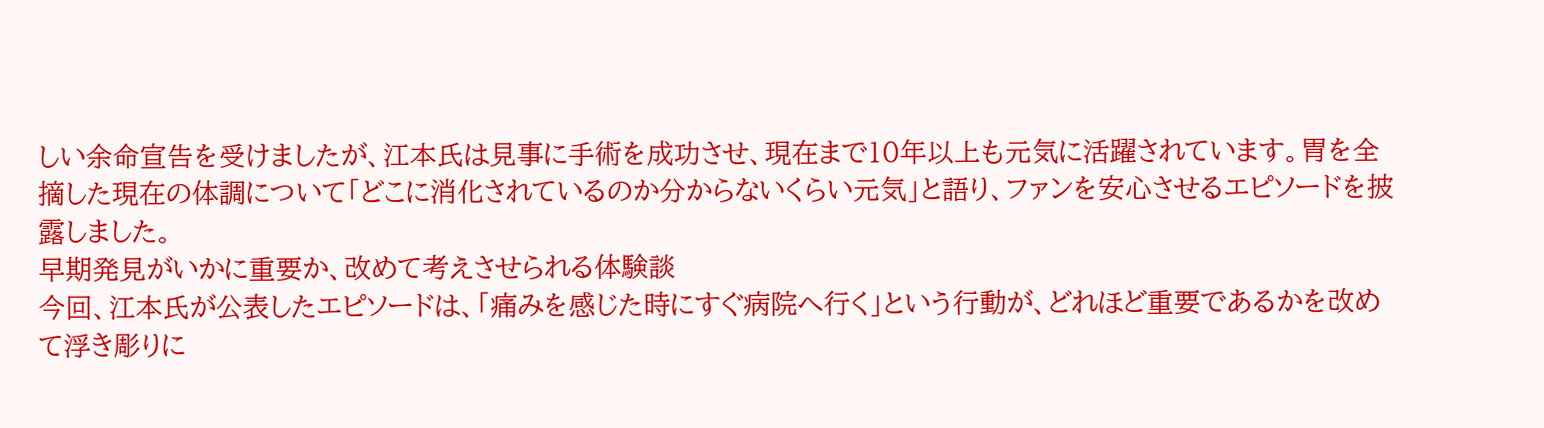しい余命宣告を受けましたが、江本氏は見事に手術を成功させ、現在まで10年以上も元気に活躍されています。胃を全摘した現在の体調について「どこに消化されているのか分からないくらい元気」と語り、ファンを安心させるエピソードを披露しました。
早期発見がいかに重要か、改めて考えさせられる体験談
今回、江本氏が公表したエピソードは、「痛みを感じた時にすぐ病院へ行く」という行動が、どれほど重要であるかを改めて浮き彫りに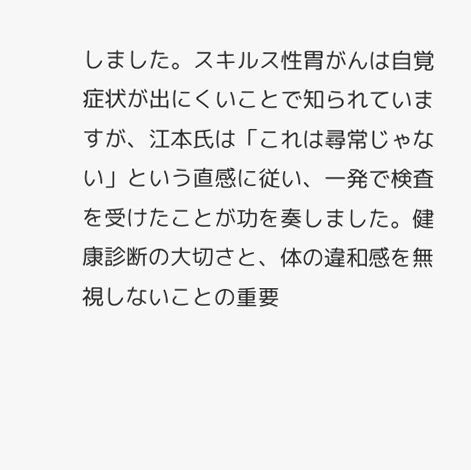しました。スキルス性胃がんは自覚症状が出にくいことで知られていますが、江本氏は「これは尋常じゃない」という直感に従い、一発で検査を受けたことが功を奏しました。健康診断の大切さと、体の違和感を無視しないことの重要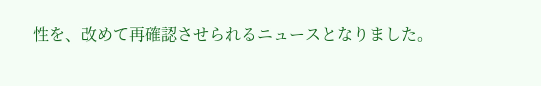性を、改めて再確認させられるニュースとなりました。